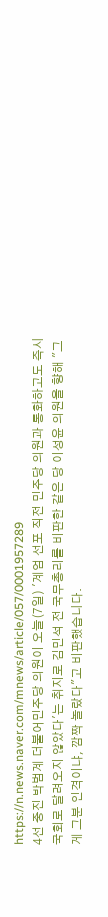https://n.news.naver.com/mnews/article/057/0001957289
4선 중진 박범계 더불어민주당 의원이 오늘(7일) '계엄 선포 직전 민주당 의원과 통화하고도 즉시 국회로 달려오지 않았다'는 취지로 김민석 전 국무총리를 비판한 같은 당 이성윤 의원을 향해 "그게 그분 인격이냐, 깜짝 놀랐다"고 비판했습니다.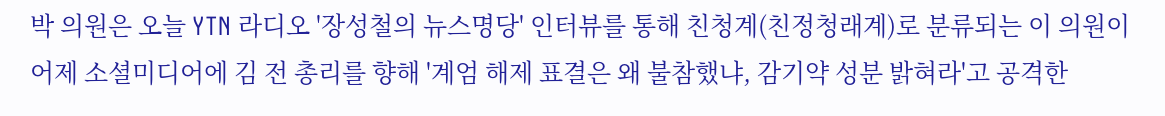박 의원은 오늘 YTN 라디오 '장성철의 뉴스명당' 인터뷰를 통해 친청계(친정청래계)로 분류되는 이 의원이 어제 소셜미디어에 김 전 총리를 향해 '계엄 해제 표결은 왜 불참했냐, 감기약 성분 밝혀라'고 공격한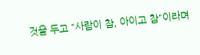것을 두고 "사람이 참, 아이고 참"이라며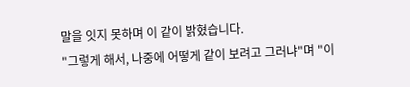말을 잇지 못하며 이 같이 밝혔습니다.
"그렇게 해서, 나중에 어떻게 같이 보려고 그러냐"며 "이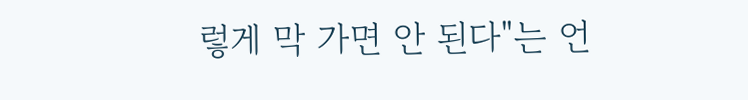렇게 막 가면 안 된다"는 언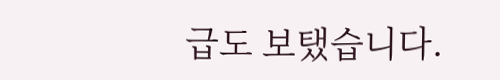급도 보탰습니다.